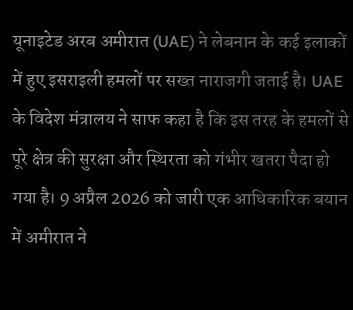यूनाइटेड अरब अमीरात (UAE) ने लेबनान के कई इलाकों में हुए इसराइली हमलों पर सख्त नाराजगी जताई है। UAE के विदेश मंत्रालय ने साफ कहा है कि इस तरह के हमलों से पूरे क्षेत्र की सुरक्षा और स्थिरता को गंभीर खतरा पैदा हो गया है। 9 अप्रैल 2026 को जारी एक आधिकारिक बयान में अमीरात ने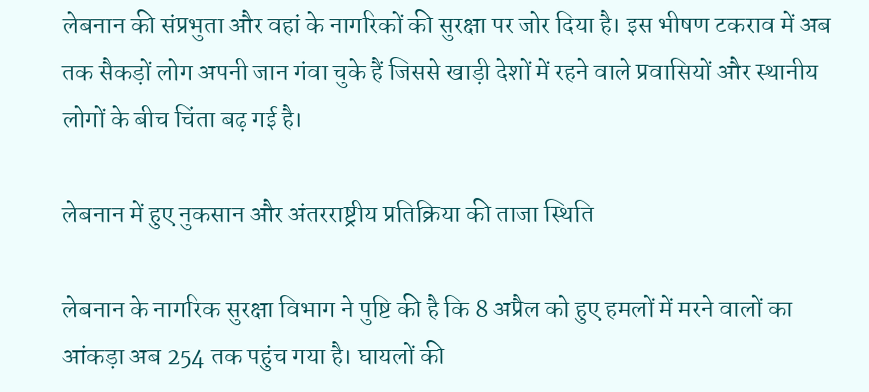लेबनान की संप्रभुता और वहां के नागरिकों की सुरक्षा पर जोर दिया है। इस भीषण टकराव में अब तक सैकड़ों लोग अपनी जान गंवा चुके हैं जिससे खाड़ी देशों में रहने वाले प्रवासियों और स्थानीय लोगों के बीच चिंता बढ़ गई है।

लेबनान में हुए नुकसान और अंतरराष्ट्रीय प्रतिक्रिया की ताजा स्थिति

लेबनान के नागरिक सुरक्षा विभाग ने पुष्टि की है कि 8 अप्रैल को हुए हमलों में मरने वालों का आंकड़ा अब 254 तक पहुंच गया है। घायलों की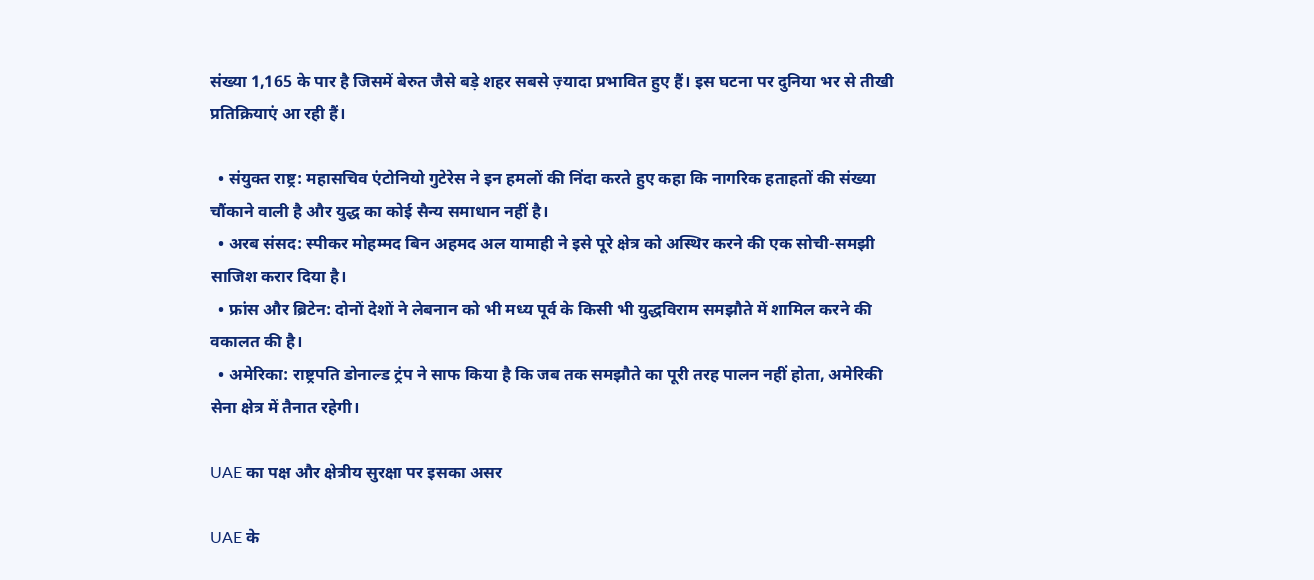संख्या 1,165 के पार है जिसमें बेरुत जैसे बड़े शहर सबसे ज़्यादा प्रभावित हुए हैं। इस घटना पर दुनिया भर से तीखी प्रतिक्रियाएं आ रही हैं।

  • संयुक्त राष्ट्र: महासचिव एंटोनियो गुटेरेस ने इन हमलों की निंदा करते हुए कहा कि नागरिक हताहतों की संख्या चौंकाने वाली है और युद्ध का कोई सैन्य समाधान नहीं है।
  • अरब संसद: स्पीकर मोहम्मद बिन अहमद अल यामाही ने इसे पूरे क्षेत्र को अस्थिर करने की एक सोची-समझी साजिश करार दिया है।
  • फ्रांस और ब्रिटेन: दोनों देशों ने लेबनान को भी मध्य पूर्व के किसी भी युद्धविराम समझौते में शामिल करने की वकालत की है।
  • अमेरिका: राष्ट्रपति डोनाल्ड ट्रंप ने साफ किया है कि जब तक समझौते का पूरी तरह पालन नहीं होता, अमेरिकी सेना क्षेत्र में तैनात रहेगी।

UAE का पक्ष और क्षेत्रीय सुरक्षा पर इसका असर

UAE के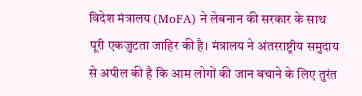विदेश मंत्रालय (MoFA) ने लेबनान की सरकार के साथ पूरी एकजुटता जाहिर की है। मंत्रालय ने अंतरराष्ट्रीय समुदाय से अपील की है कि आम लोगों की जान बचाने के लिए तुरंत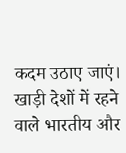कदम उठाए जाएं। खाड़ी देशों में रहने वाले भारतीय और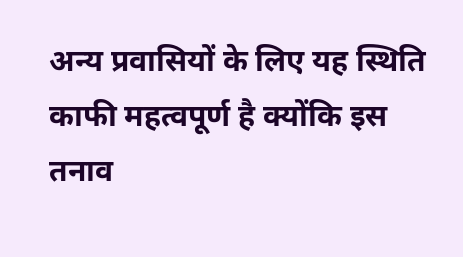अन्य प्रवासियों के लिए यह स्थिति काफी महत्वपूर्ण है क्योंकि इस तनाव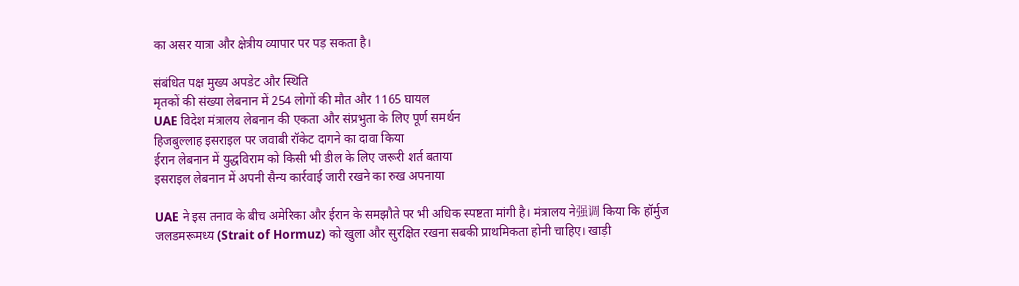का असर यात्रा और क्षेत्रीय व्यापार पर पड़ सकता है।

संबंधित पक्ष मुख्य अपडेट और स्थिति
मृतकों की संख्या लेबनान में 254 लोगों की मौत और 1165 घायल
UAE विदेश मंत्रालय लेबनान की एकता और संप्रभुता के लिए पूर्ण समर्थन
हिजबुल्लाह इसराइल पर जवाबी रॉकेट दागने का दावा किया
ईरान लेबनान में युद्धविराम को किसी भी डील के लिए जरूरी शर्त बताया
इसराइल लेबनान में अपनी सैन्य कार्रवाई जारी रखने का रुख अपनाया

UAE ने इस तनाव के बीच अमेरिका और ईरान के समझौते पर भी अधिक स्पष्टता मांगी है। मंत्रालय ने强调 किया कि हॉर्मुज जलडमरूमध्य (Strait of Hormuz) को खुला और सुरक्षित रखना सबकी प्राथमिकता होनी चाहिए। खाड़ी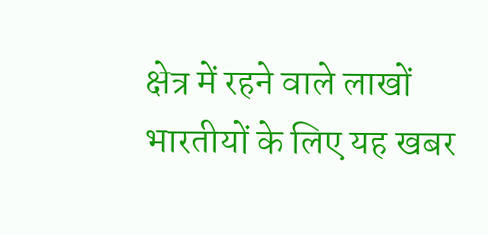क्षेत्र में रहने वाले लाखों भारतीयों के लिए यह खबर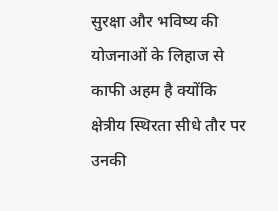सुरक्षा और भविष्य की योजनाओं के लिहाज से काफी अहम है क्योंकि क्षेत्रीय स्थिरता सीधे तौर पर उनकी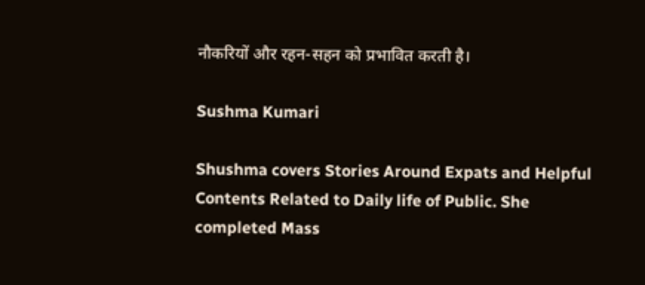नौकरियों और रहन-सहन को प्रभावित करती है।

Sushma Kumari

Shushma covers Stories Around Expats and Helpful Contents Related to Daily life of Public. She completed Mass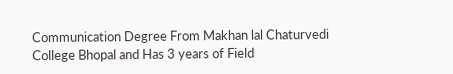Communication Degree From Makhan lal Chaturvedi College Bhopal and Has 3 years of Field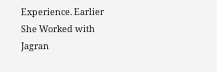Experience. Earlier She Worked with Jagran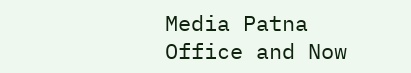Media Patna Office and Now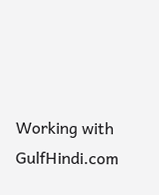Working with GulfHindi.com